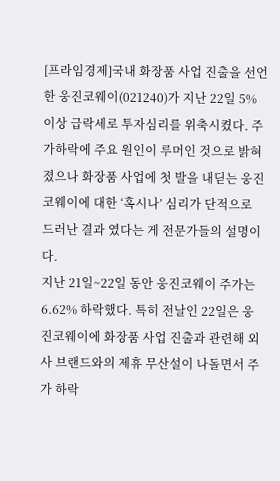[프라임경제]국내 화장품 사업 진출을 선언한 웅진코웨이(021240)가 지난 22일 5% 이상 급락세로 투자심리를 위축시켰다. 주가하락에 주요 원인이 루머인 것으로 밝혀졌으나 화장품 사업에 첫 발을 내딛는 웅진코웨이에 대한 ‘혹시나’ 심리가 단적으로 드러난 결과 였다는 게 전문가들의 설명이다.
지난 21일~22일 동안 웅진코웨이 주가는 6.62% 하락했다. 특히 전날인 22일은 웅진코웨이에 화장품 사업 진출과 관련해 외사 브랜드와의 제휴 무산설이 나돌면서 주가 하락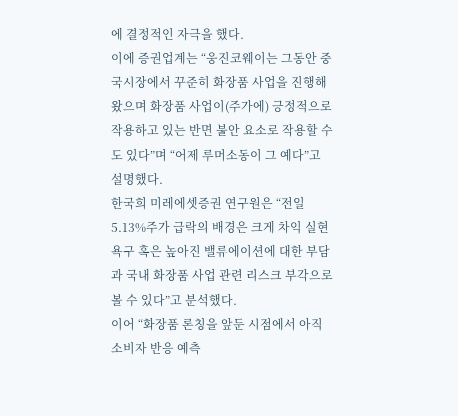에 결정적인 자극을 했다.
이에 증권업계는 “웅진코웨이는 그동안 중국시장에서 꾸준히 화장품 사업을 진행해 왔으며 화장품 사업이(주가에) 긍정적으로 작용하고 있는 반면 불안 요소로 작용할 수도 있다”며 “어제 루머소동이 그 예다”고 설명했다.
한국희 미레에셋증권 연구원은 “전일 5.13%주가 급락의 배경은 크게 차익 실현 욕구 혹은 높아진 밸류에이션에 대한 부담과 국내 화장품 사업 관련 리스크 부각으로 볼 수 있다”고 분석했다.
이어 “화장품 론칭을 앞둔 시점에서 아직 소비자 반응 예측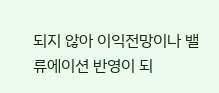되지 않아 이익전망이나 밸류에이션 반영이 되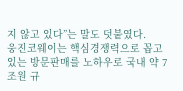지 않고 있다”는 말도 덧붙였다.
웅진코웨이는 핵심경쟁력으로 꼽고 있는 방문판매를 노하우로 국내 약 7조원 규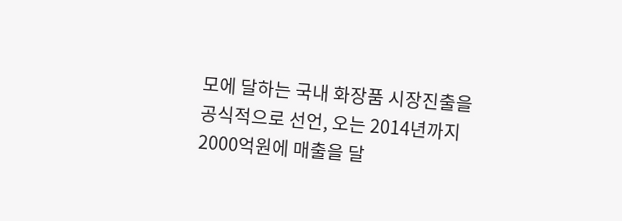모에 달하는 국내 화장품 시장진출을 공식적으로 선언, 오는 2014년까지 2000억원에 매출을 달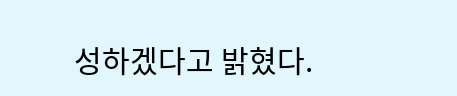성하겠다고 밝혔다.